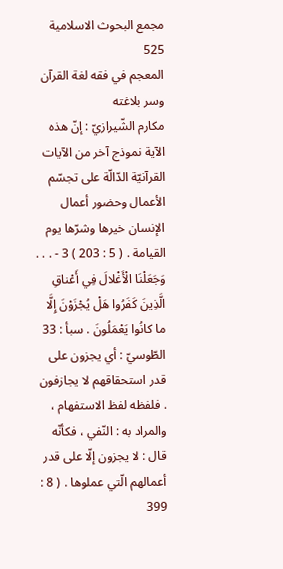مجمع البحوث الاسلامية
525
المعجم في فقه لغة القرآن وسر بلاغته
مكارم الشّيرازيّ : إنّ هذه الآية نموذج آخر من الآيات القرآنيّة الدّالّة على تجسّم الأعمال وحضور أعمال الإنسان خيرها وشرّها يوم القيامة . ( 5 : 203 ) 3 - . . . وَجَعَلْنَا الْأَغْلالَ فِي أَعْناقِ الَّذِينَ كَفَرُوا هَلْ يُجْزَوْنَ إِلَّا ما كانُوا يَعْمَلُونَ . سبأ : 33 الطّوسيّ : أي يجزون على قدر استحقاقهم لا يجازفون . فلفظه لفظ الاستفهام ، والمراد به : النّفي ، فكأنّه قال : لا يجزون إلّا على قدر أعمالهم الّتي عملوها . ( 8 : 399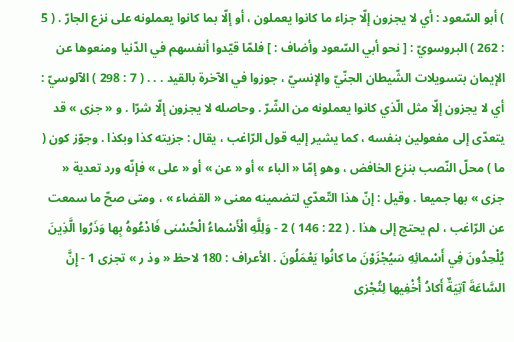) أبو السّعود : أي لا يجزون إلّا جزاء ما كانوا يعملون ، أو إلّا بما كانوا يعملونه على نزع الجارّ . ( 5 : 262 ) البروسويّ : [ نحو أبي السّعود وأضاف : ] فلمّا قيّدوا أنفسهم في الدّنيا ومنعوها عن الإيمان بتسويلات الشّيطان الجنّيّ والإنسيّ ، جوزوا في الآخرة بالقيد . . . ( 7 : 298 ) الآلوسيّ : أي لا يجزون إلّا مثل الّذي كانوا يعملونه من الشّرّ . وحاصله لا يجزون إلّا شرّا . و « جزى » قد يتعدّى إلى مفعولين بنفسه ، كما يشير إليه قول الرّاغب ، يقال : جزيته كذا وبكذا . وجوّز كون ( ما ) محلّ النّصب بنزع الخافض ، وهو إمّا « الباء » أو « عن » أو « على » فإنّه ورد تعدية « جزى » بها جميعا . وقيل : إنّ هذا التّعدّي لتضمينه معنى « القضاء » ، ومتى صحّ ما سمعت عن الرّاغب ، لم يحتج إلى هذا . ( 22 : 146 ) 2 - وَلِلَّهِ الْأَسْماءُ الْحُسْنى فَادْعُوهُ بِها وَذَرُوا الَّذِينَ يُلْحِدُونَ فِي أَسْمائِهِ سَيُجْزَوْنَ ما كانُوا يَعْمَلُونَ . الأعراف : 180 لاحظ « وذ ر » تجزى 1 - إِنَّ السَّاعَةَ آتِيَةٌ أَكادُ أُخْفِيها لِتُجْزى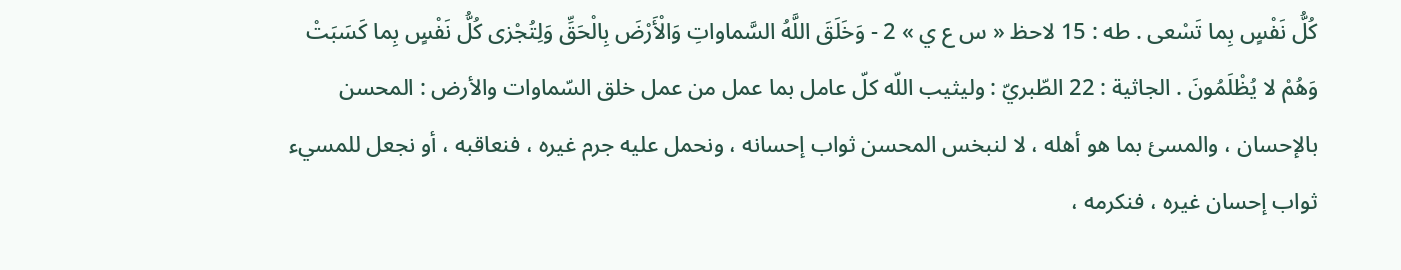كُلُّ نَفْسٍ بِما تَسْعى . طه : 15 لاحظ « س ع ي » 2 - وَخَلَقَ اللَّهُ السَّماواتِ وَالْأَرْضَ بِالْحَقِّ وَلِتُجْزى كُلُّ نَفْسٍ بِما كَسَبَتْ وَهُمْ لا يُظْلَمُونَ . الجاثية : 22 الطّبريّ : وليثيب اللّه كلّ عامل بما عمل من عمل خلق السّماوات والأرض : المحسن بالإحسان ، والمسئ بما هو أهله ، لا لنبخس المحسن ثواب إحسانه ، ونحمل عليه جرم غيره ، فنعاقبه ، أو نجعل للمسيء ثواب إحسان غيره ، فنكرمه ،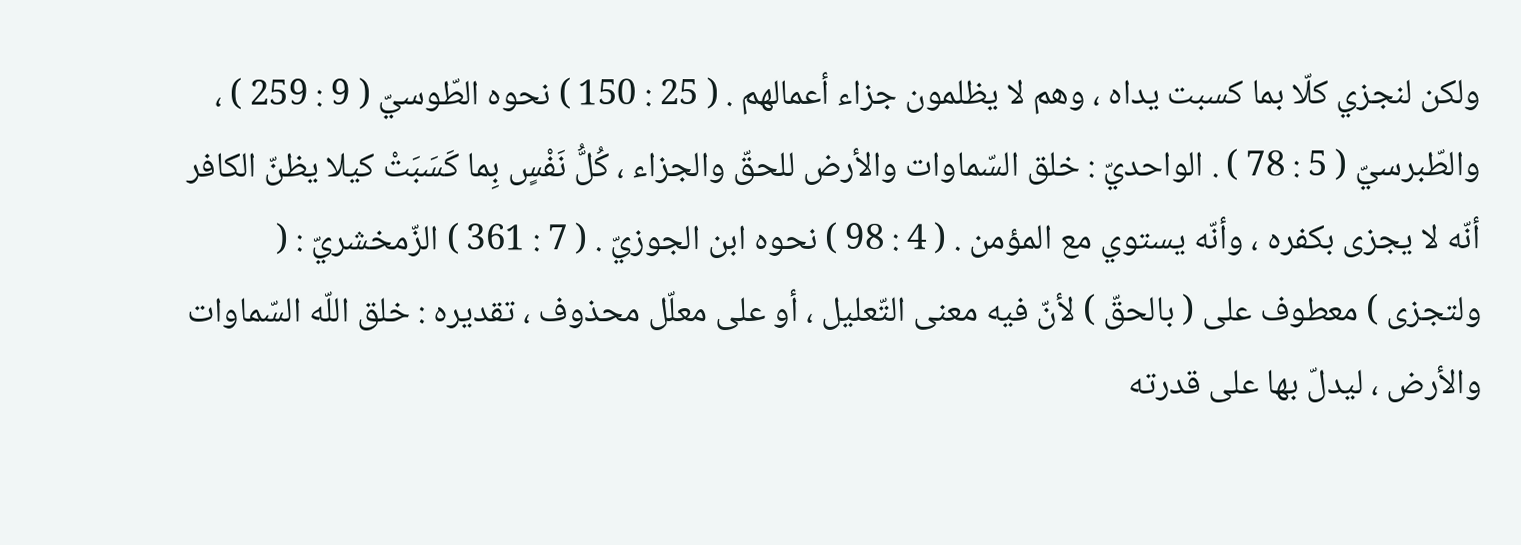ولكن لنجزي كلّا بما كسبت يداه ، وهم لا يظلمون جزاء أعمالهم . ( 25 : 150 ) نحوه الطّوسيّ ( 9 : 259 ) ، والطّبرسيّ ( 5 : 78 ) . الواحديّ : خلق السّماوات والأرض للحقّ والجزاء ، كُلُّ نَفْسٍ بِما كَسَبَتْ كيلا يظنّ الكافر أنّه لا يجزى بكفره ، وأنّه يستوي مع المؤمن . ( 4 : 98 ) نحوه ابن الجوزيّ . ( 7 : 361 ) الزّمخشريّ : ( ولتجزى ) معطوف على ( بالحقّ ) لأنّ فيه معنى التّعليل ، أو على معلّل محذوف ، تقديره : خلق اللّه السّماوات والأرض ، ليدلّ بها على قدرته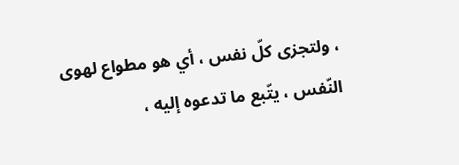، ولتجزى كلّ نفس ، أي هو مطواع لهوى النّفس ، يتّبع ما تدعوه إليه ،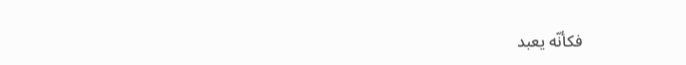فكأنّه يعبد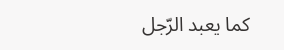كما يعبد الرّجل